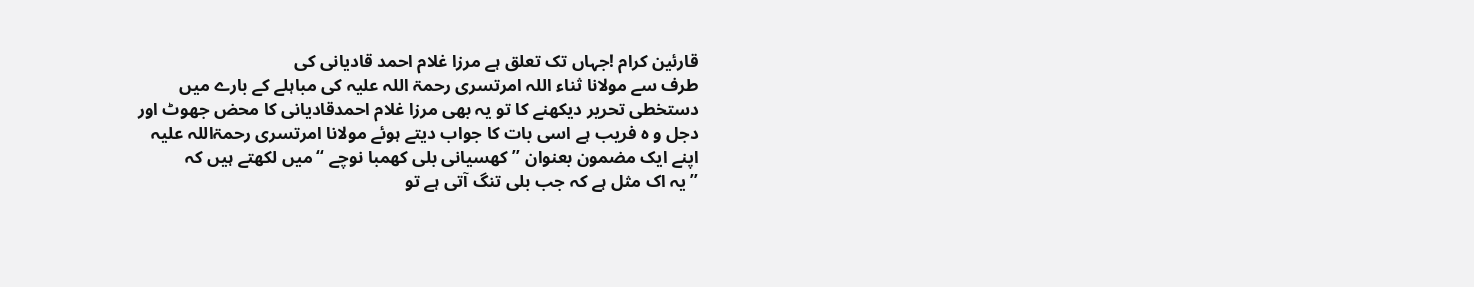قارئین کرام !جہاں تک تعلق ہے مرزا غلام احمد قادیانی کی
طرف سے مولانا ثناء اللہ امرتسری رحمۃ اللہ علیہ کی مباہلے کے بارے میں
دستخطی تحریر دیکھنے کا تو یہ بھی مرزا غلام احمدقادیانی کا محض جھوٹ اور
دجل و ہ فریب ہے اسی بات کا جواب دیتے ہوئے مولانا امرتسری رحمۃاللہ علیہ
اپنے ایک مضمون بعنوان ’’کھسیانی بلی کھمبا نوچے ‘‘میں لکھتے ہیں کہ
’’یہ اک مثل ہے کہ جب بلی تنگ آتی ہے تو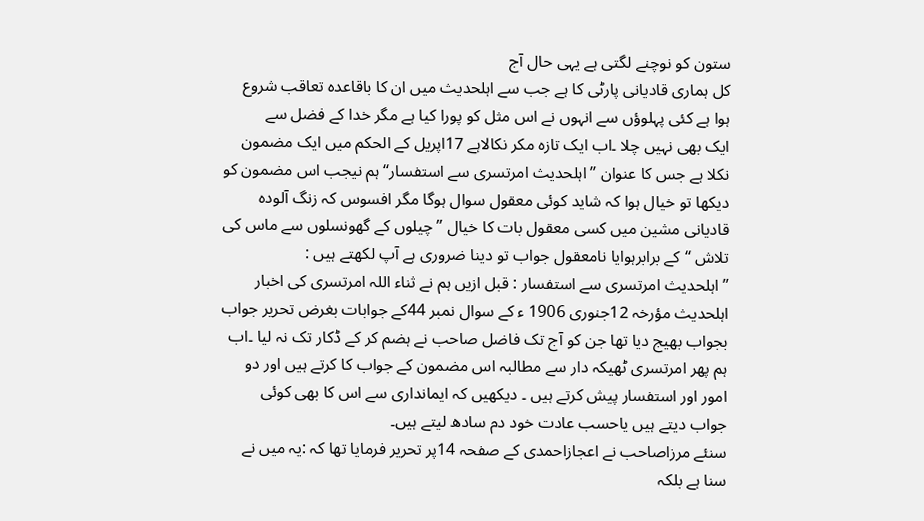ستون کو نوچنے لگتی ہے یہی حال آج
کل ہماری قادیانی پارٹی کا ہے جب سے اہلحدیث میں ان کا باقاعدہ تعاقب شروع
ہوا ہے کئی پہلوؤں سے انہوں نے اس مثل کو پورا کیا ہے مگر خدا کے فضل سے
ایک بھی نہیں چلا ۔اب ایک تازہ مکر نکالاہے 17اپریل کے الحکم میں ایک مضمون
نکلا ہے جس کا عنوان ’’اہلحدیث امرتسری سے استفسار‘‘ہم نیجب اس مضمون کو
دیکھا تو خیال ہوا کہ شاید کوئی معقول سوال ہوگا مگر افسوس کہ زنگ آلودہ
قادیانی مشین میں کسی معقول بات کا خیال ’’چیلوں کے گھونسلوں سے ماس کی
تلاش ‘‘کے برابرہوایا نامعقول جواب تو دینا ضروری ہے آپ لکھتے ہیں :
’’اہلحدیث امرتسری سے استفسار : قبل ازیں ہم نے ثناء اللہ امرتسری کی اخبار
اہلحدیث مؤرخہ 12جنوری 1906 ء کے سوال نمبر 44کے جوابات بغرض تحریر جواب
بجواب بھیج دیا تھا جن کو آج تک فاضل صاحب نے ہضم کر کے ڈکار تک نہ لیا ۔اب
ہم پھر امرتسری ٹھیکہ دار سے مطالبہ اس مضمون کے جواب کا کرتے ہیں اور دو
امور اور استفسار پیش کرتے ہیں ۔ دیکھیں کہ ایمانداری سے اس کا بھی کوئی
جواب دیتے ہیں یاحسب عادت خود دم سادھ لیتے ہیں۔
سنئے مرزاصاحب نے اعجازاحمدی کے صفحہ 14پر تحریر فرمایا تھا کہ :یہ میں نے
سنا ہے بلکہ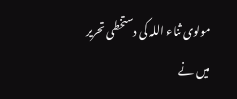مولوی ثناء اللہ کی دستخطی تحریر میں نے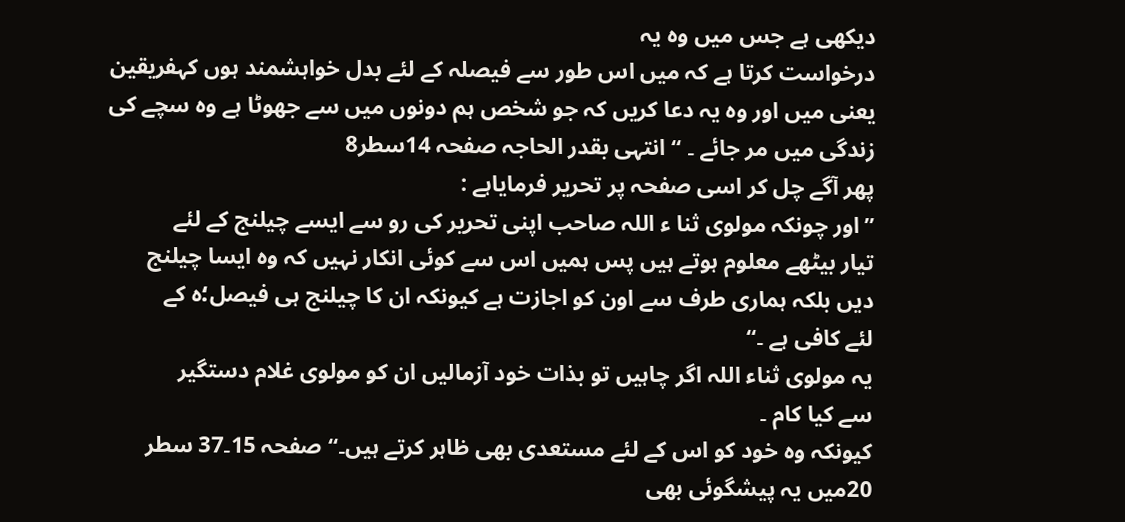دیکھی ہے جس میں وہ یہ
درخواست کرتا ہے کہ میں اس طور سے فیصلہ کے لئے بدل خواہشمند ہوں کہفریقین
یعنی میں اور وہ یہ دعا کریں کہ جو شخص ہم دونوں میں سے جھوٹا ہے وہ سچے کی
زندگی میں مر جائے ۔ ‘‘ انتہی بقدر الحاجہ صفحہ 14سطر8
پھر آگے چل کر اسی صفحہ پر تحریر فرمایاہے :
’’اور چونکہ مولوی ثنا ء اللہ صاحب اپنی تحریر کی رو سے ایسے چیلنج کے لئے
تیار بیٹھے معلوم ہوتے ہیں پس ہمیں اس سے کوئی انکار نہیں کہ وہ ایسا چیلنج
دیں بلکہ ہماری طرف سے اون کو اجازت ہے کیونکہ ان کا چیلنج ہی فیصل؛ہ کے
لئے کافی ہے ۔‘‘
یہ مولوی ثناء اللہ اگر چاہیں تو بذات خود آزمالیں ان کو مولوی غلام دستگیر
سے کیا کام ۔
کیونکہ وہ خود کو اس کے لئے مستعدی بھی ظاہر کرتے ہیں۔‘‘صفحہ 15۔37 سطر
20میں یہ پیشگوئی بھی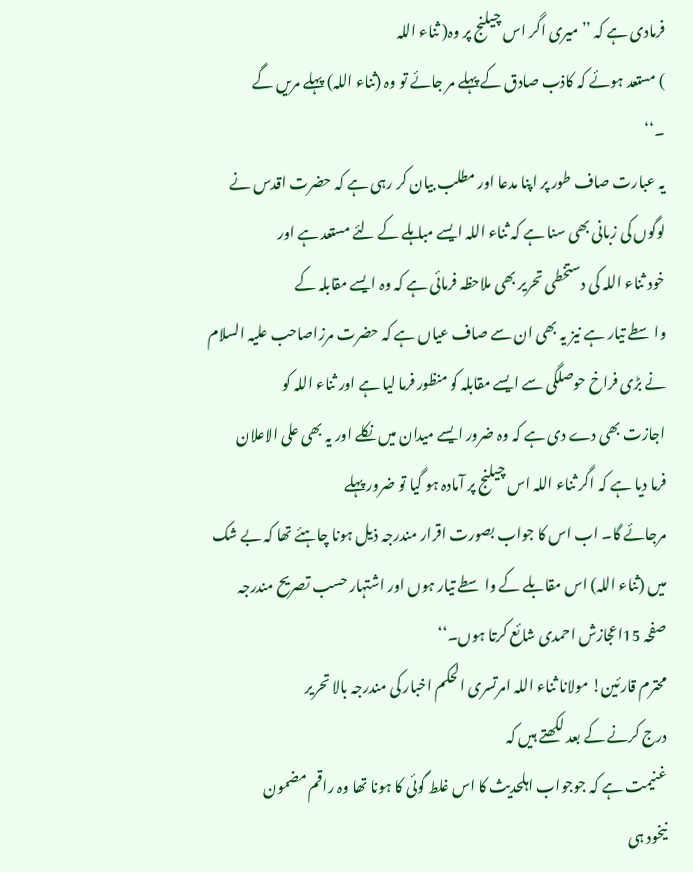فرمادی ہے کہ ’’ میری اگر اس چیلنج پر وہ( ثناء اللہ
) مستعد ہوئے کہ کاذب صادق کے پہلے مر جائے تو وہ (ثناء اللہ) پہلے مریں گے
۔‘‘
یہ عبارت صاف طور پر اپنا مدعا اور مطلب بیان کر رہی ہے کہ حضرت اقدس نے
لوگوں کی زبانی بھی سنا ہے کہ ثناء اللہ ایسے مباہلے کے لئے مستعد ہے اور
خود ثناء اللہ کی دستخطی تحریر بھی ملاحظہ فرمائی ہے کہ وہ ایسے مقابلہ کے
واسطے تیار ہے نیز یہ بھی ان سے صاف عیاں ہے کہ حضرت مرزاصاحب علیہ السلام
نے بڑی فراخ حوصلگی سے ایسے مقابلہ کو منظور فرما لیا ہے اور ثناء اللہ کو
اجازت بھی دے دی ہے کہ وہ ضرور ایسے میدان میں نکلے اور یہ بھی علی الاعلان
فرما دیا ہے کہ اگر ثناء اللہ اس چیلنج پر آمادہ ہو گیا تو ضرور پہلے
مرجائے گا۔ اب اس کا جواب بصورت اقرار مندرجہ ذیل ہونا چاہئے تھا کہ بے شک
میں (ثناء اللہ) اس مقابلے کے واسطے تیار ہوں اور اشتہار حسب تصریح مندرجہ
صفحہ 15اعجازش احمدی شائع کرتا ہوں۔‘‘
محترم قارئین! مولانا ثناء اللہ امرتسری الحکم اخبار کی مندرجہ بالا تحریر
درج کرنے کے بعد لکھتے ہیں کہ
غنیمت ہے کہ جوجواب اہلحدیث کا اس غلط گوئی کا ہونا تھا وہ راقم مضمون
نیخود ہی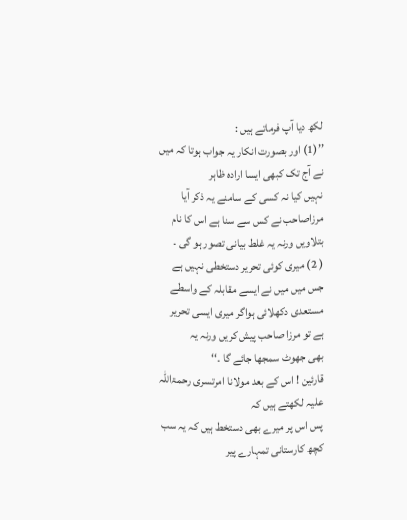لکھ دیا آپ فرماتے ہیں :
’’(1) اور بصورت انکار یہ جواب ہوتا کہ میں نے آج تک کبھی ایسا ارادہ ظاہر
نہیں کیا نہ کسی کے سامنے یہ ذکر آیا مرزاصاحب نے کس سے سنا ہے اس کا نام
بتلاویں ورنہ یہ غلط بیانی تصور ہو گی ۔
( 2) میری کوئی تحریر دستخطی نہیں ہے جس میں میں نے ایسے مقابلہ کے واسطے
مستعدی دکھلائی ہواگر میری ایسی تحریر ہے تو مرزا صاحب پیش کریں ورنہ یہ
بھی جھوٹ سمجھا جائے گا ۔‘‘
قارئین ! اس کے بعد مولانا امرتسری رحمۃاللہ علیہ لکھتے ہیں کہ
پس اس پر میرے بھی دستخط ہیں کہ یہ سب کچھ کارستانی تمہارے پیر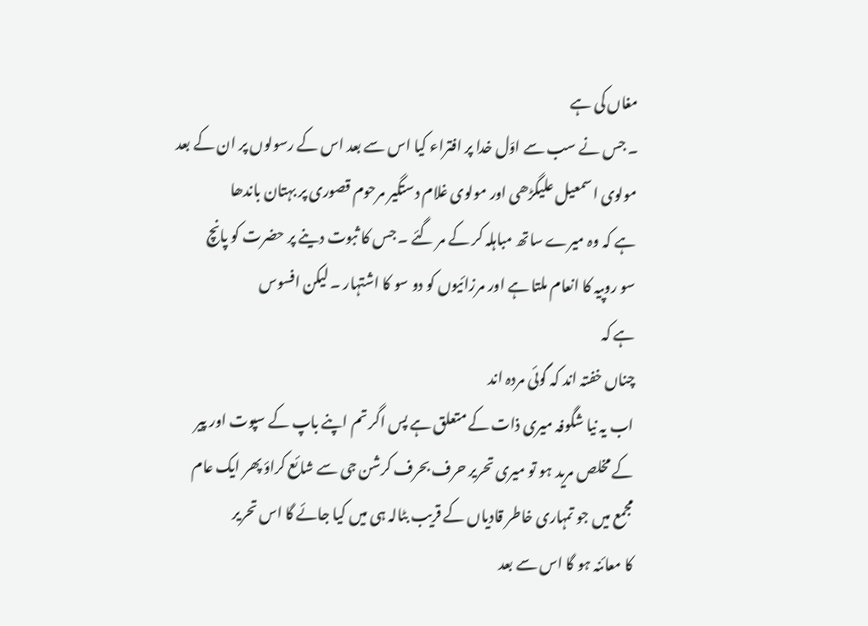مغاں کی ہے
۔ جس نے سب سے اوّل خدا پر افتراء کیا اس سے بعد اس کے رسولوں پر ان کے بعد
مولوی اسمعیل علیگڑھی اور مولوی غلام دستگیر مرحوم قصوری پر بہتان باندھا
ہے کہ وہ میرے ساتھ مباہلہ کر کے مر گئے ۔ جس کا ثبوت دینے پر حضرت کو پانچ
سو روپیہ کا انعام ملتا ہے اور مرزائیوں کو دو سو کا اشتہار ۔ لیکن افسوس
ہے کہ
چناں خفتہ اند کہ گوئی مردہ اند
اب یہ نیا شگوفہ میری ذات کے متعلق ہے پس اگر تم اپنے باپ کے سپوت اور پیر
کے مخلص مرید ہو تو میری تحریر حرف بحرف کرشن جی سے شائع کراؤ پھر ایک عام
مجمع میں جو تمہاری خاطر قادیاں کے قریب بٹالہ ہی میں کیا جائے گا اس تحریر
کا معائنہ ہو گا اس سے بعد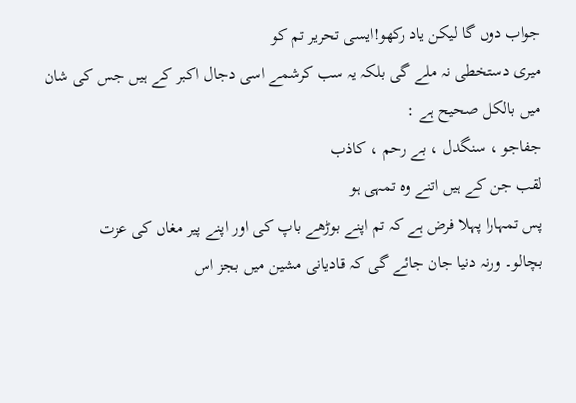جواب دوں گا لیکن یاد رکھو!ایسی تحریر تم کو
میری دستخطی نہ ملے گی بلکہ یہ سب کرشمے اسی دجال اکبر کے ہیں جس کی شان
میں بالکل صحیح ہے :
جفاجو ، سنگدل ، بے رحم ، کاذب
لقب جن کے ہیں اتنے وہ تمہی ہو
پس تمہارا پہلا فرض ہے کہ تم اپنے بوڑھے باپ کی اور اپنے پیر مغاں کی عزت
بچالو۔ ورنہ دنیا جان جائے گی کہ قادیانی مشین میں بجز اس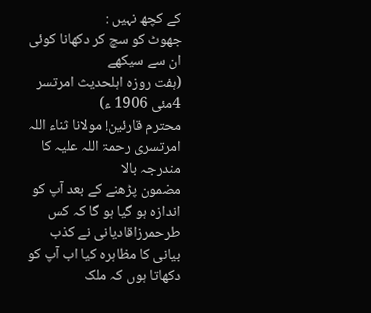کے کچھ نہیں :
جھوٹ کو سچ کر دکھانا کوئی ان سے سیکھے
(ہفت روزہ اہلحدیث امرتسر 4مئی 1906 ء)
محترم قارئین! مولانا ثناء اللہ امرتسری رحمۃ اللہ علیہ کا مندرجہ بالا
مضمون پڑھنے کے بعد آپ کو اندازہ ہو گیا ہو گا کہ کس طرحمرزاقادیانی نے کذب
بیانی کا مظاہرہ کیا اب آپ کو دکھاتا ہوں کہ ملک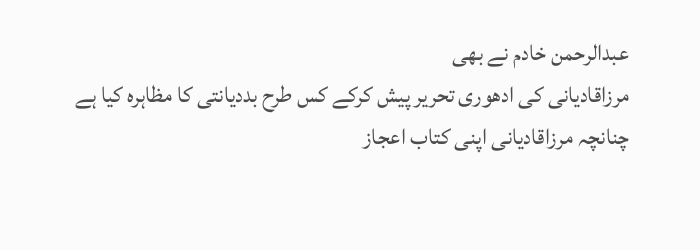عبدالرحمن خادم نے بھی
مرزاقادیانی کی ادھوری تحریر پیش کرکے کس طرح بددیانتی کا مظاہرہ کیا ہے
چنانچہ مرزاقادیانی اپنی کتاب اعجاز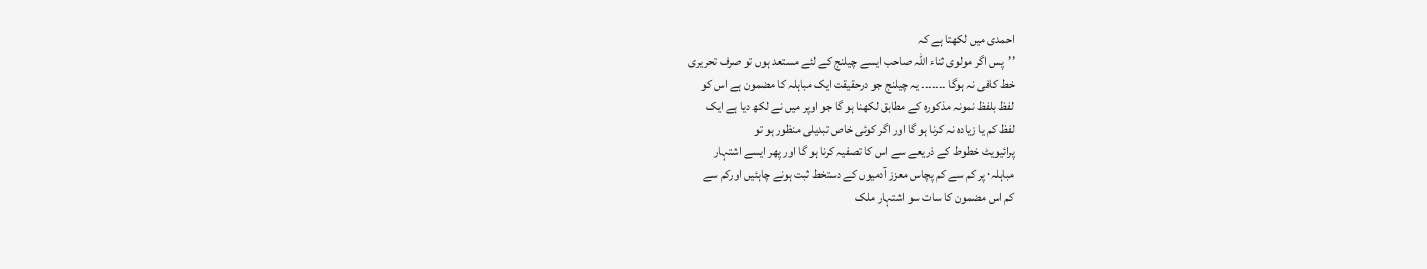احمدی میں لکھتا ہے کہ
’’پس اگر مولوی ثناء اللہ صاحب ایسے چیلنج کے لئے مستعد ہوں تو صرف تحریری
خط کافی نہ ہوگا ۔۔۔۔۔۔۔ یہ چیلنج جو درحقیقت ایک مباہلہ کا مضمون ہے اس کو
لفظ بلفظ نمونہ مذکورہ کے مطابق لکھنا ہو گا جو اوپر میں نے لکھ دیا ہے ایک
لفظ کم یا زیادہ نہ کرنا ہو گا اور اگر کوئی خاص تبدیلی منظور ہو تو
پرائیویٹ خطوط کے ذریعے سے اس کا تصفیہ کرنا ہو گا اور پھر ایسے اشتہار
مباہلہ۰ پر کم سے کم پچاس معزز آدمیوں کے دستخط ثبت ہونے چاہئیں اورکم سے
کم اس مضمون کا سات سو اشتہار ملک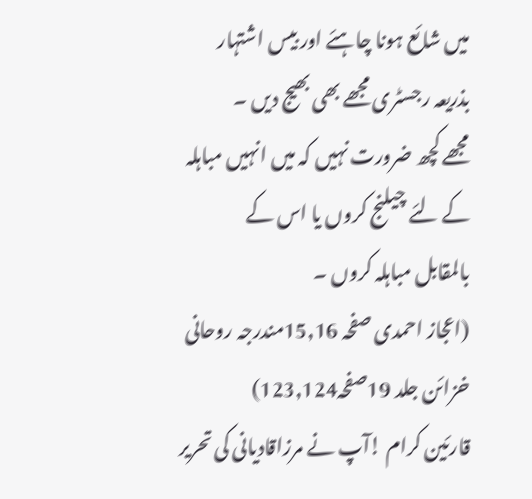میں شائع ہونا چاہئے اور بیس اشتہار
بذریعہ رجسٹری مجھے بھی بھیج دیں ۔
مجھے کچھ ضرورت نہیں کہ میں انہیں مباہلہ کے لئے چیلنج کروں یا اس کے
بالمقابل مباہلہ کروں ۔
(اعجاز احمدی صفحہ 15,16مندرجہ روحانی خزائن جلد 19صفحہ123,124)
قارئین کرام !آپ نے مرزاقادیانی کی تحریر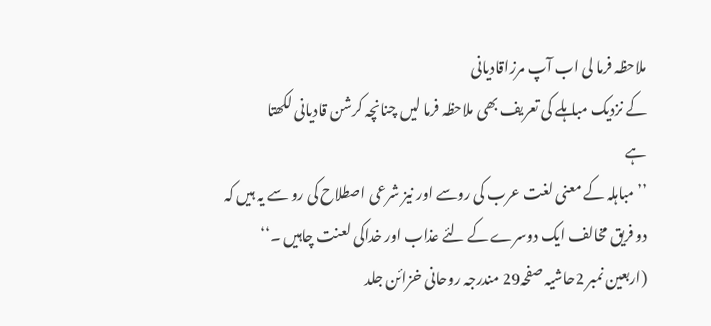ملاحظہ فرما لی اب آپ مرزاقادیانی
کے نزدیک مباہلے کی تعریف بھی ملاحظہ فرما لیں چنانچہ کرشن قادیانی لکھتا
ہے
’’مباہلہ کے معنی لغت عرب کی روسے اور نیز شرعی اصطلاح کی رو سے یہ ہیں کہ
دو فریق مخالف ایک دوسرے کے لئے عذاب اور خداکی لعنت چاہیں ۔‘‘
(اربعین نمبر 2حاشیہ صفحہ29 مندرجہ روحانی خزائن جلد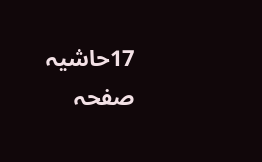17حاشیہ صفحہ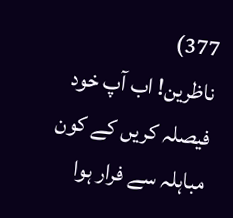377)
ناظرین! اب آپ خود فیصلہ کریں کے کون مباہلہ سے فرار ہوا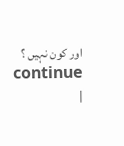اور کون نہیں ؟
continue
|